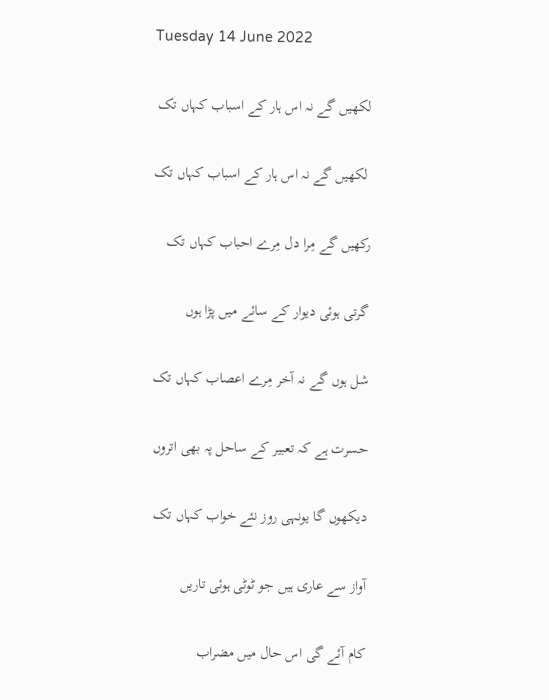Tuesday 14 June 2022

لکھیں گے نہ اس ہار کے اسباب کہاں تک

 لکھیں گے نہ اس ہار کے اسباب کہاں تک

رکھیں گے مِرا دل مِرے احباب کہاں تک

گرتی ہوئی دیوار کے سائے میں پڑا ہوں

شل ہوں گے نہ آخر مِرے اعصاب کہاں تک

حسرت ہے کہ تعبیر کے ساحل پہ بھی اتروں

دیکھوں گا یونہی روز نئے خواب کہاں تک

آواز سے عاری ہیں جو ٹوٹی ہوئی تاریں

کام آئے گی اس حال میں مضراب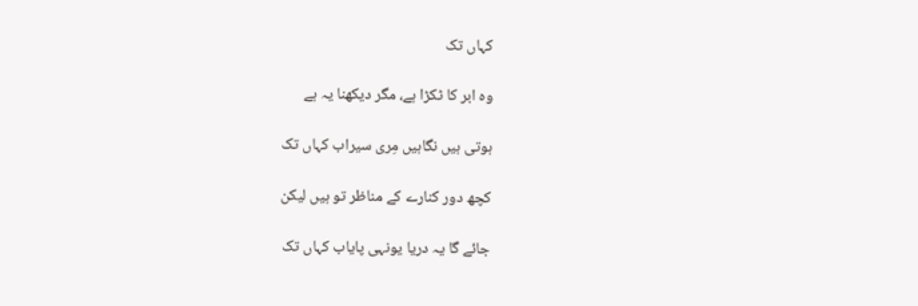کہاں تک

وہ ابر کا ٹکڑا ہے، مگر دیکھنا یہ ہے

ہوتی ہیں نگاہیں مِری سیراب کہاں تک

کچھ دور کنارے کے مناظر تو ہیں لیکن

جائے گا یہ دریا یونہی پایاب کہاں تک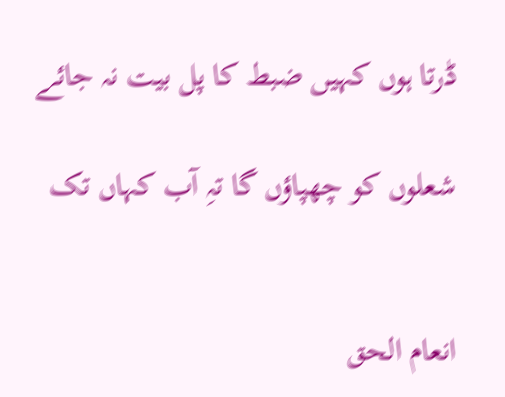ڈرتا ہوں کہیں ضبط کا پل بیت نہ جائے

شعلوں کو چھپاؤں گا تہِ آب کہاں تک


انعام الحق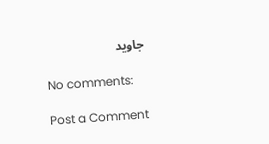جاوید

No comments:

Post a Comment